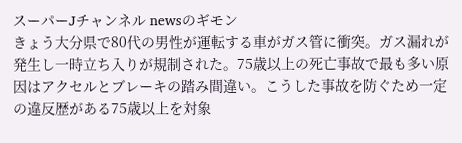スーパーJチャンネル newsのギモン
きょう大分県で80代の男性が運転する車がガス管に衝突。ガス漏れが発生し一時立ち入りが規制された。75歳以上の死亡事故で最も多い原因はアクセルとブレーキの踏み間違い。こうした事故を防ぐため一定の違反歴がある75歳以上を対象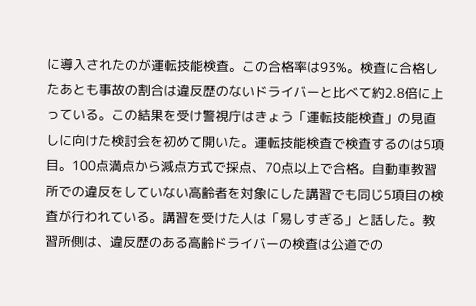に導入されたのが運転技能検査。この合格率は93%。検査に合格したあとも事故の割合は違反歴のないドライバーと比べて約2.8倍に上っている。この結果を受け警視庁はきょう「運転技能検査」の見直しに向けた検討会を初めて開いた。運転技能検査で検査するのは5項目。100点満点から減点方式で採点、70点以上で合格。自動車教習所での違反をしていない高齢者を対象にした講習でも同じ5項目の検査が行われている。講習を受けた人は「易しすぎる」と話した。教習所側は、違反歴のある高齢ドライバーの検査は公道での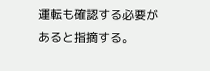運転も確認する必要があると指摘する。